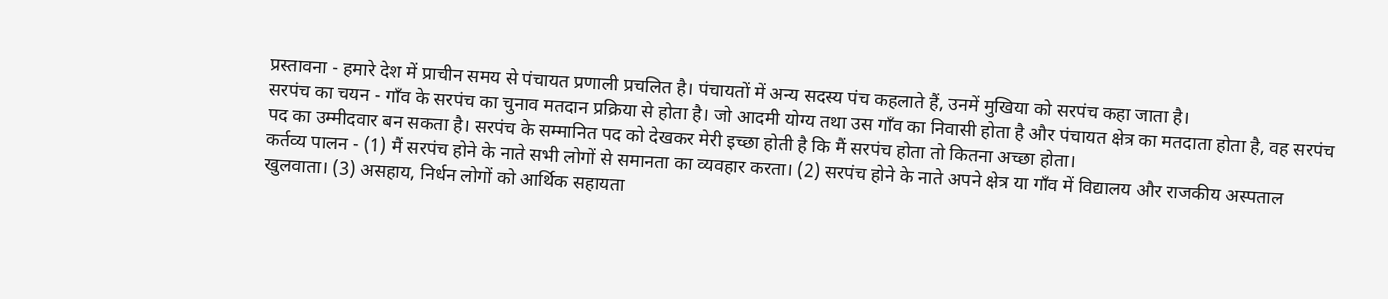प्रस्तावना - हमारे देश में प्राचीन समय से पंचायत प्रणाली प्रचलित है। पंचायतों में अन्य सदस्य पंच कहलाते हैं, उनमें मुखिया को सरपंच कहा जाता है।
सरपंच का चयन - गाँव के सरपंच का चुनाव मतदान प्रक्रिया से होता है। जो आदमी योग्य तथा उस गाँव का निवासी होता है और पंचायत क्षेत्र का मतदाता होता है, वह सरपंच पद का उम्मीदवार बन सकता है। सरपंच के सम्मानित पद को देखकर मेरी इच्छा होती है कि मैं सरपंच होता तो कितना अच्छा होता।
कर्तव्य पालन - (1) मैं सरपंच होने के नाते सभी लोगों से समानता का व्यवहार करता। (2) सरपंच होने के नाते अपने क्षेत्र या गाँव में विद्यालय और राजकीय अस्पताल खुलवाता। (3) असहाय, निर्धन लोगों को आर्थिक सहायता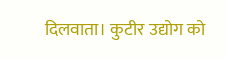दिलवाता। कुटीर उद्योग को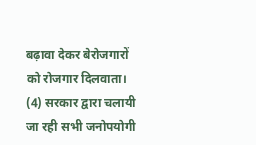बढ़ावा देकर बेरोजगारों को रोजगार दिलवाता। (4) सरकार द्वारा चलायी जा रही सभी जनोपयोगी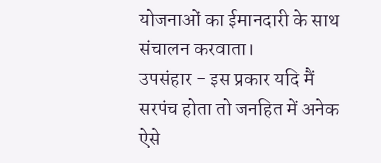योजनाओं का ईमानदारी के साथ संचालन करवाता।
उपसंहार - इस प्रकार यदि मैं सरपंच होता तो जनहित में अनेक ऐसे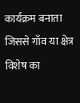कार्यक्रम बनाता जिससे गाँव या क्षेत्र विशेष का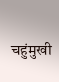चहुंमुखी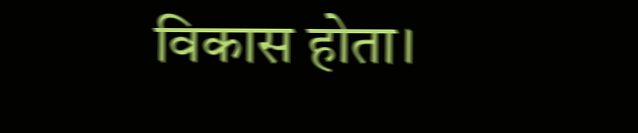विकास होता।